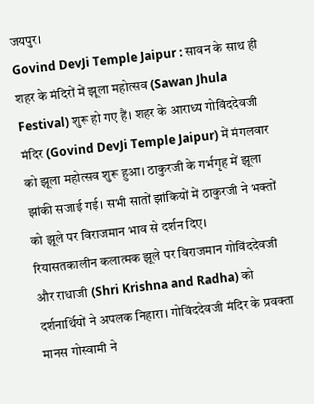जयपुर।
Govind DevJi Temple Jaipur : सावन के साथ ही शहर के मंदिरों में झूला महोत्सव (Sawan Jhula Festival) शुरू हो गए हैं। शहर के आराध्य गोविंददेवजी मंदिर (Govind DevJi Temple Jaipur) में मंगलवार को झूला महोत्सव शुरू हुआ। ठाकुरजी के गर्भगृह में झूला झांकी सजाई गई। सभी सातों झांकियों में ठाकुरजी ने भक्तों को झूले पर विराजमान भाव से दर्शन दिए।
रियासतकालीन कलात्मक झूले पर विराजमान गोविंददेवजी और राधाजी (Shri Krishna and Radha) को दर्शनार्थियों ने अपलक निहारा। गोविंददेवजी मंदिर के प्रवक्ता मानस गोस्वामी ने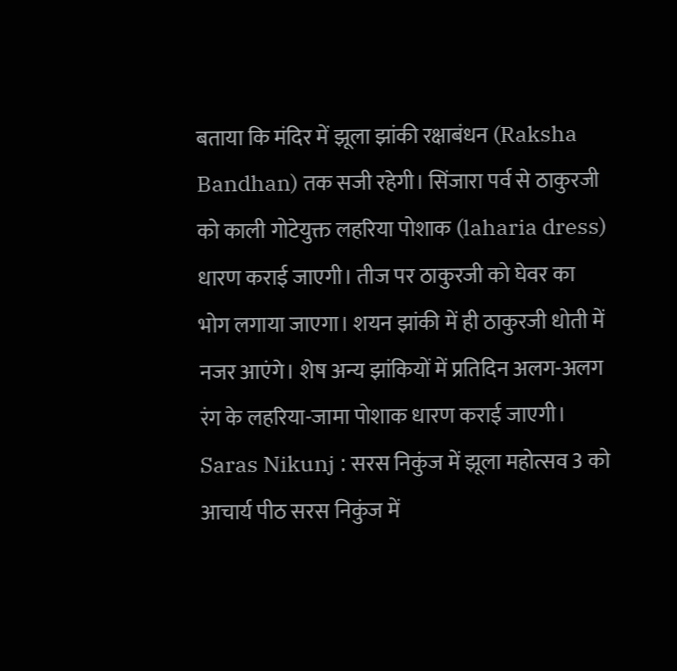बताया कि मंदिर में झूला झांकी रक्षाबंधन (Raksha Bandhan) तक सजी रहेगी। सिंजारा पर्व से ठाकुरजी को काली गोटेयुक्त लहरिया पोशाक (laharia dress) धारण कराई जाएगी। तीज पर ठाकुरजी को घेवर का भोग लगाया जाएगा। शयन झांकी में ही ठाकुरजी धोती में नजर आएंगे। शेष अन्य झांकियों में प्रतिदिन अलग-अलग रंग के लहरिया-जामा पोशाक धारण कराई जाएगी।
Saras Nikunj : सरस निकुंज में झूला महोत्सव 3 को
आचार्य पीठ सरस निकुंज में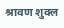श्रावण शुक्ल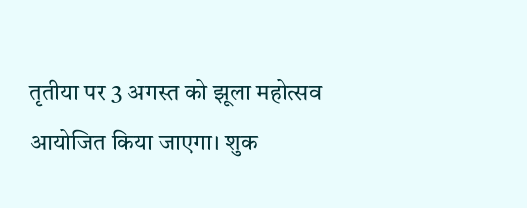तृतीया पर 3 अगस्त को झूला महोत्सव आयोजित किया जाएगा। शुक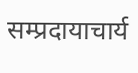सम्प्रदायाचार्य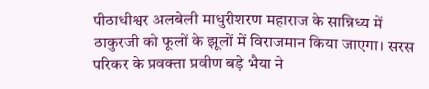पीठाधीश्वर अलबेली माधुरीशरण महाराज के सान्निध्य में ठाकुरजी को फूलों के झूलों में विराजमान किया जाएगा। सरस परिकर के प्रवक्ता प्रवीण बड़े भैया ने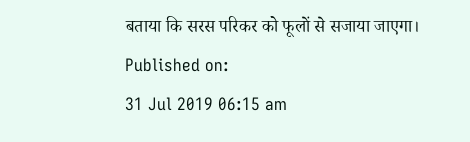बताया कि सरस परिकर को फूलों से सजाया जाएगा।
Published on:
31 Jul 2019 06:15 am